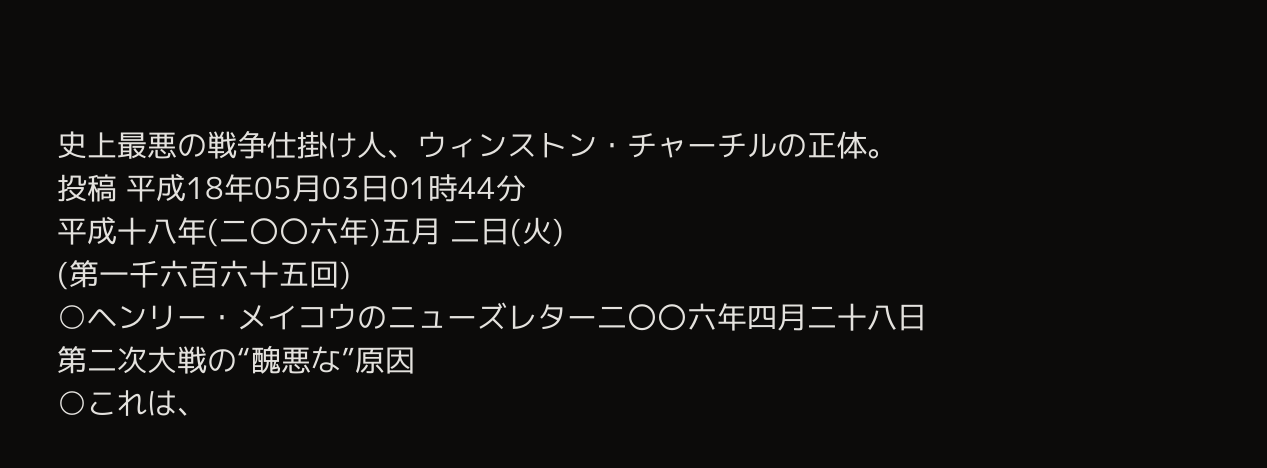史上最悪の戦争仕掛け人、ウィンストン・チャーチルの正体。
投稿 平成18年05月03日01時44分
平成十八年(二〇〇六年)五月 二日(火)
(第一千六百六十五回)
○ヘンリー・メイコウのニューズレター二〇〇六年四月二十八日
第二次大戦の“醜悪な”原因
○これは、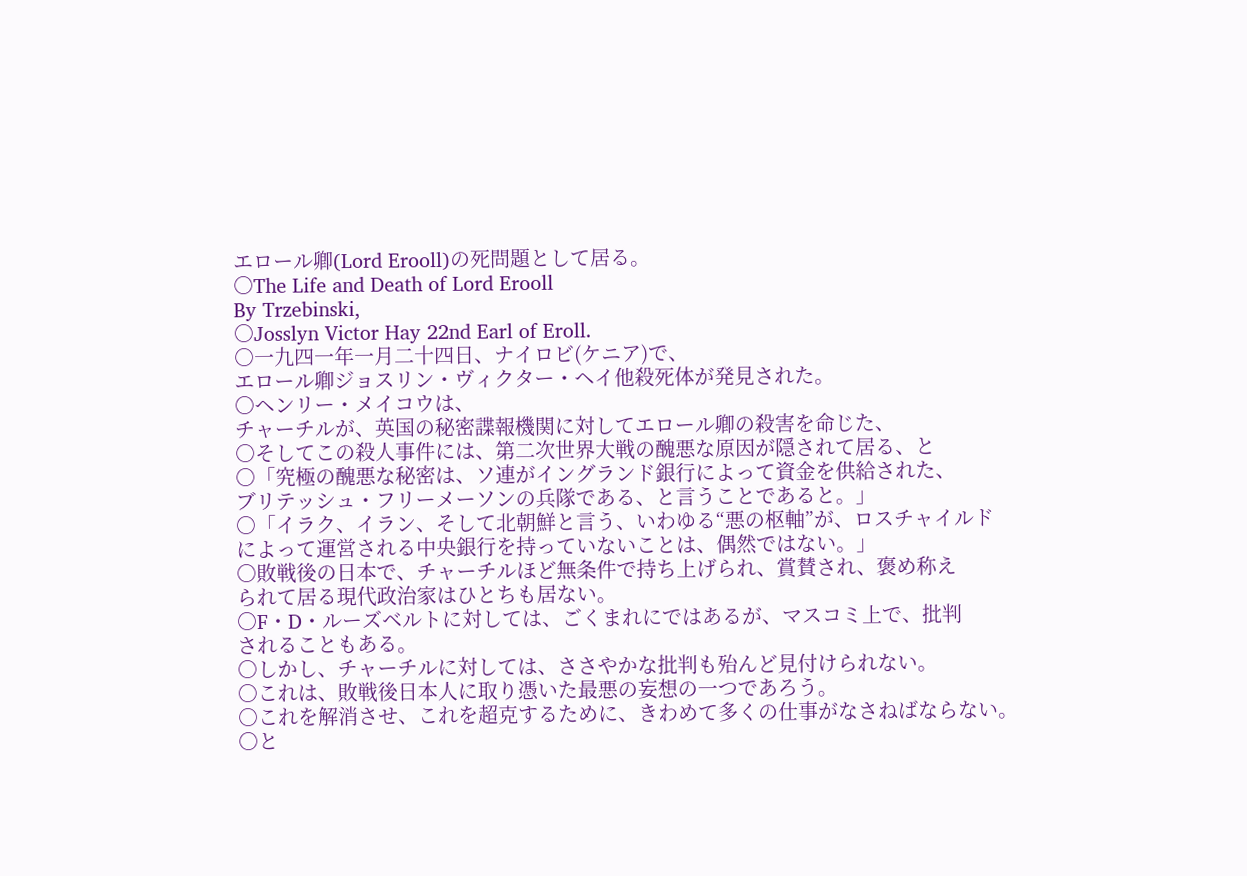エロール卿(Lord Erooll)の死問題として居る。
○The Life and Death of Lord Erooll
By Trzebinski,
○Josslyn Victor Hay 22nd Earl of Eroll.
○一九四一年一月二十四日、ナイロビ(ケニア)で、
エロール卿ジョスリン・ヴィクター・ヘイ他殺死体が発見された。
○ヘンリー・メイコウは、
チャーチルが、英国の秘密諜報機関に対してエロール卿の殺害を命じた、
○そしてこの殺人事件には、第二次世界大戦の醜悪な原因が隠されて居る、と
○「究極の醜悪な秘密は、ソ連がイングランド銀行によって資金を供給された、
ブリテッシュ・フリーメーソンの兵隊である、と言うことであると。」
○「イラク、イラン、そして北朝鮮と言う、いわゆる“悪の枢軸”が、ロスチャイルド
によって運営される中央銀行を持っていないことは、偶然ではない。」
○敗戦後の日本で、チャーチルほど無条件で持ち上げられ、賞賛され、褒め称え
られて居る現代政治家はひとちも居ない。
○F・D・ルーズベルトに対しては、ごくまれにではあるが、マスコミ上で、批判
されることもある。
○しかし、チャーチルに対しては、ささやかな批判も殆んど見付けられない。
○これは、敗戦後日本人に取り憑いた最悪の妄想の一つであろう。
○これを解消させ、これを超克するために、きわめて多くの仕事がなさねばならない。
○と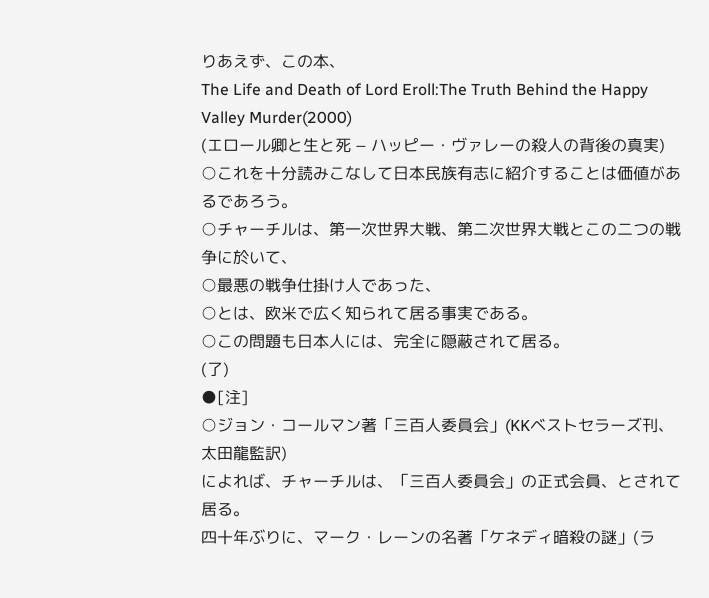りあえず、この本、
The Life and Death of Lord Eroll:The Truth Behind the Happy Valley Murder(2000)
(エロール卿と生と死 − ハッピー・ヴァレーの殺人の背後の真実)
○これを十分読みこなして日本民族有志に紹介することは価値があるであろう。
○チャーチルは、第一次世界大戦、第二次世界大戦とこの二つの戦争に於いて、
○最悪の戦争仕掛け人であった、
○とは、欧米で広く知られて居る事実である。
○この問題も日本人には、完全に隠蔽されて居る。
(了)
●[注]
○ジョン・コールマン著「三百人委員会」(KKベストセラーズ刊、太田龍監訳)
によれば、チャーチルは、「三百人委員会」の正式会員、とされて居る。
四十年ぶりに、マーク・レーンの名著「ケネディ暗殺の謎」(ラ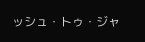ッシュ・トゥ・ジャ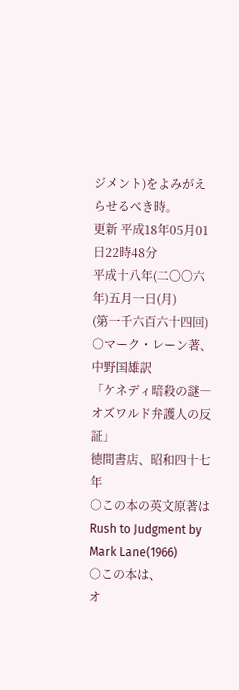ジメント)をよみがえらせるべき時。
更新 平成18年05月01日22時48分
平成十八年(二〇〇六年)五月一日(月)
(第一千六百六十四回)
○マーク・レーン著、中野国雄訳
「ケネディ暗殺の謎―オズワルド弁護人の反証」
徳間書店、昭和四十七年
○この本の英文原著は
Rush to Judgment by Mark Lane(1966)
○この本は、
オ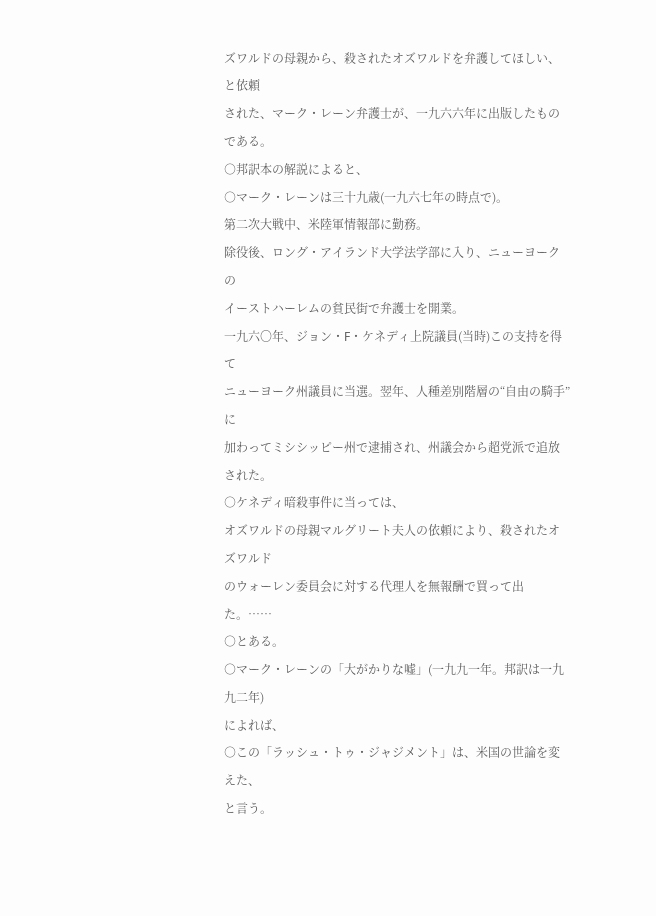ズワルドの母親から、殺されたオズワルドを弁護してほしい、と依頼
された、マーク・レーン弁護士が、一九六六年に出版したものである。
○邦訳本の解説によると、
○マーク・レーンは三十九歳(一九六七年の時点で)。
第二次大戦中、米陸軍情報部に勤務。
除役後、ロング・アイランド大学法学部に入り、ニューヨークの
イーストハーレムの貧民街で弁護士を開業。
一九六〇年、ジョン・F・ケネディ上院議員(当時)この支持を得て
ニューヨーク州議員に当選。翌年、人種差別階層の“自由の騎手”に
加わってミシシッピー州で逮捕され、州議会から超党派で追放された。
○ケネディ暗殺事件に当っては、
オズワルドの母親マルグリート夫人の依頼により、殺されたオズワルド
のウォーレン委員会に対する代理人を無報酬で買って出た。……
○とある。
○マーク・レーンの「大がかりな嘘」(一九九一年。邦訳は一九九二年)
によれば、
○この「ラッシュ・トゥ・ジャジメント」は、米国の世論を変えた、
と言う。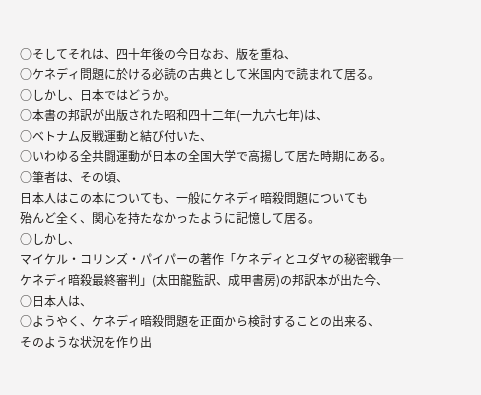○そしてそれは、四十年後の今日なお、版を重ね、
○ケネディ問題に於ける必読の古典として米国内で読まれて居る。
○しかし、日本ではどうか。
○本書の邦訳が出版された昭和四十二年(一九六七年)は、
○ベトナム反戦運動と結び付いた、
○いわゆる全共闘運動が日本の全国大学で高揚して居た時期にある。
○筆者は、その頃、
日本人はこの本についても、一般にケネディ暗殺問題についても
殆んど全く、関心を持たなかったように記憶して居る。
○しかし、
マイケル・コリンズ・パイパーの著作「ケネディとユダヤの秘密戦争―
ケネディ暗殺最終審判」(太田龍監訳、成甲書房)の邦訳本が出た今、
○日本人は、
○ようやく、ケネディ暗殺問題を正面から検討することの出来る、
そのような状況を作り出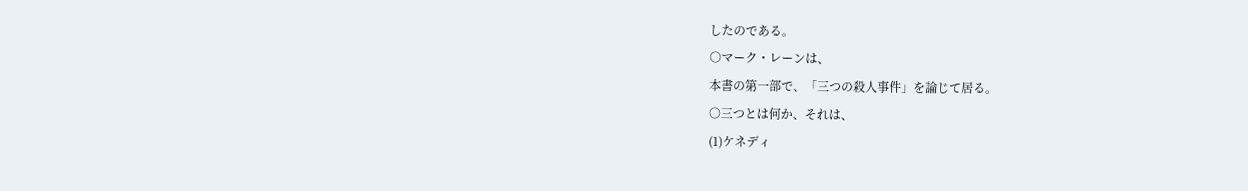したのである。
○マーク・レーンは、
本書の第一部で、「三つの殺人事件」を論じて居る。
○三つとは何か、それは、
(1)ケネディ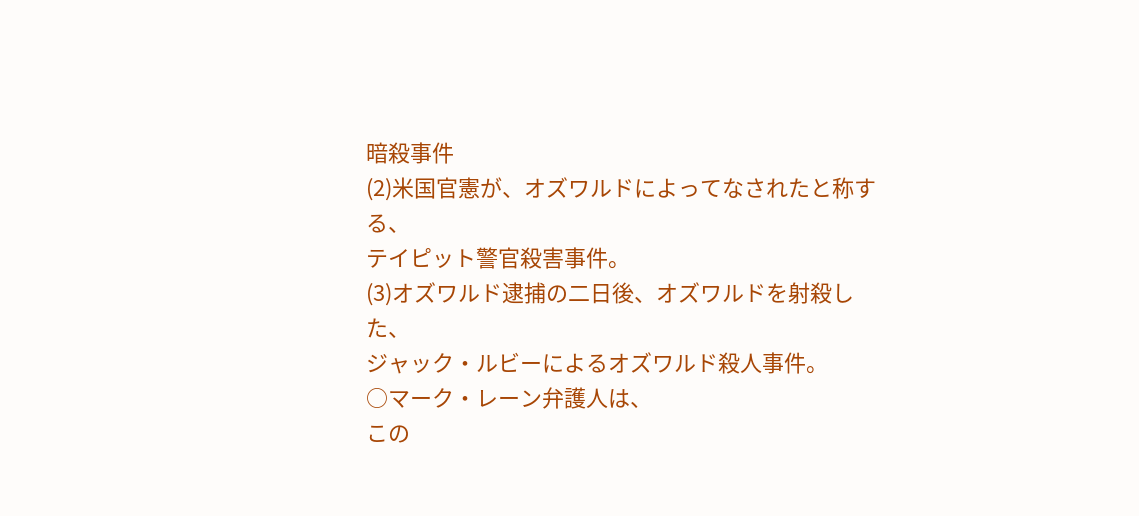暗殺事件
(2)米国官憲が、オズワルドによってなされたと称する、
テイピット警官殺害事件。
(3)オズワルド逮捕の二日後、オズワルドを射殺した、
ジャック・ルビーによるオズワルド殺人事件。
○マーク・レーン弁護人は、
この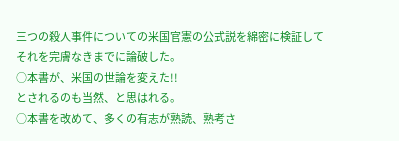三つの殺人事件についての米国官憲の公式説を綿密に検証して
それを完膚なきまでに論破した。
○本書が、米国の世論を変えた!!
とされるのも当然、と思はれる。
○本書を改めて、多くの有志が熟読、熟考さ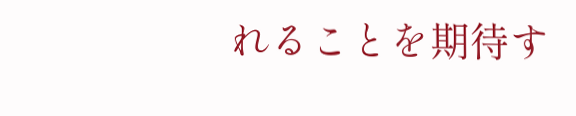れることを期待す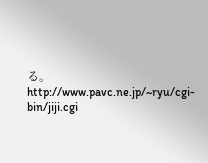る。
http://www.pavc.ne.jp/~ryu/cgi-bin/jiji.cgi